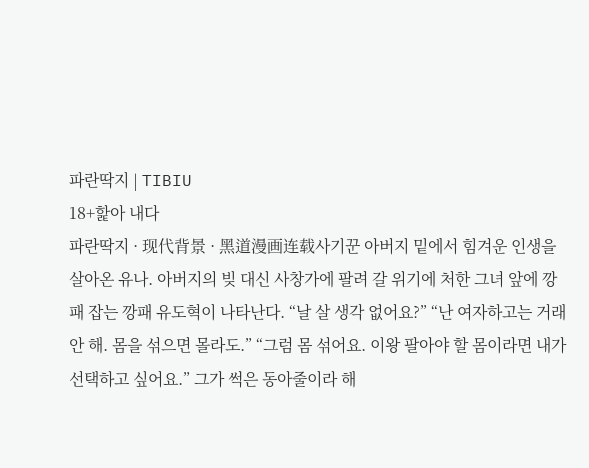파란딱지 | TIBIU
18+핥아 내다
파란딱지 · 现代背景 · 黑道漫画连载사기꾼 아버지 밑에서 힘겨운 인생을 살아온 유나. 아버지의 빚 대신 사창가에 팔려 갈 위기에 처한 그녀 앞에 깡패 잡는 깡패 유도혁이 나타난다. “날 살 생각 없어요?” “난 여자하고는 거래 안 해. 몸을 섞으면 몰라도.” “그럼 몸 섞어요. 이왕 팔아야 할 몸이라면 내가 선택하고 싶어요.” 그가 썩은 동아줄이라 해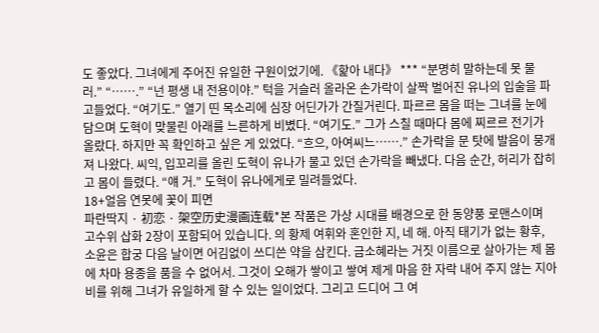도 좋았다. 그녀에게 주어진 유일한 구원이었기에. 《핥아 내다》 *** “분명히 말하는데 못 물러.” “…….” “넌 평생 내 전용이야.” 턱을 거슬러 올라온 손가락이 살짝 벌어진 유나의 입술을 파고들었다. “여기도.” 열기 띤 목소리에 심장 어딘가가 간질거린다. 파르르 몸을 떠는 그녀를 눈에 담으며 도혁이 맞물린 아래를 느른하게 비볐다. “여기도.” 그가 스칠 때마다 몸에 찌르르 전기가 올랐다. 하지만 꼭 확인하고 싶은 게 있었다. “흐으, 아여씨느…….” 손가락을 문 탓에 발음이 뭉개져 나왔다. 씨익, 입꼬리를 올린 도혁이 유나가 물고 있던 손가락을 빼냈다. 다음 순간, 허리가 잡히고 몸이 들렸다. “얘 거.” 도혁이 유나에게로 밀려들었다.
18+얼음 연못에 꽃이 피면
파란딱지 · 初恋 · 架空历史漫画连载*본 작품은 가상 시대를 배경으로 한 동양풍 로맨스이며 고수위 삽화 2장이 포함되어 있습니다. 의 황제 여휘와 혼인한 지, 네 해. 아직 태기가 없는 황후, 소윤은 합궁 다음 날이면 어김없이 쓰디쓴 약을 삼킨다. 금소혜라는 거짓 이름으로 살아가는 제 몸에 차마 용종을 품을 수 없어서. 그것이 오해가 쌓이고 쌓여 제게 마음 한 자락 내어 주지 않는 지아비를 위해 그녀가 유일하게 할 수 있는 일이었다. 그리고 드디어 그 여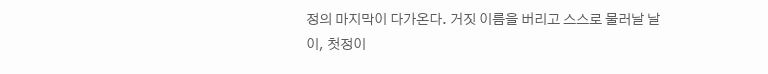정의 마지막이 다가온다. 거짓 이름을 버리고 스스로 물러날 날이, 첫정이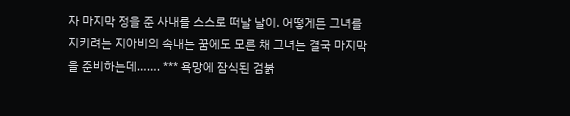자 마지막 정을 준 사내를 스스로 떠날 날이. 어떻게든 그녀를 지키려는 지아비의 속내는 꿈에도 모른 채 그녀는 결국 마지막을 준비하는데……. *** 욕망에 잠식된 검붉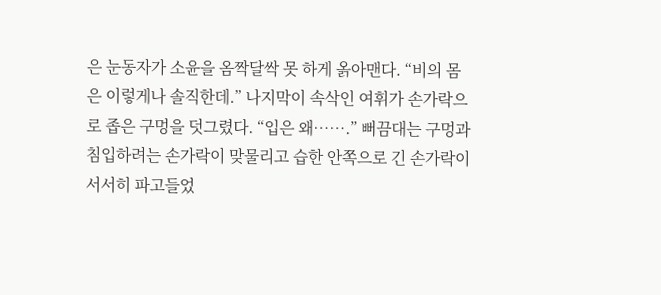은 눈동자가 소윤을 옴짝달싹 못 하게 옭아맨다. “비의 몸은 이렇게나 솔직한데.” 나지막이 속삭인 여휘가 손가락으로 좁은 구멍을 덧그렸다. “입은 왜…….” 뻐끔대는 구멍과 침입하려는 손가락이 맞물리고 습한 안쪽으로 긴 손가락이 서서히 파고들었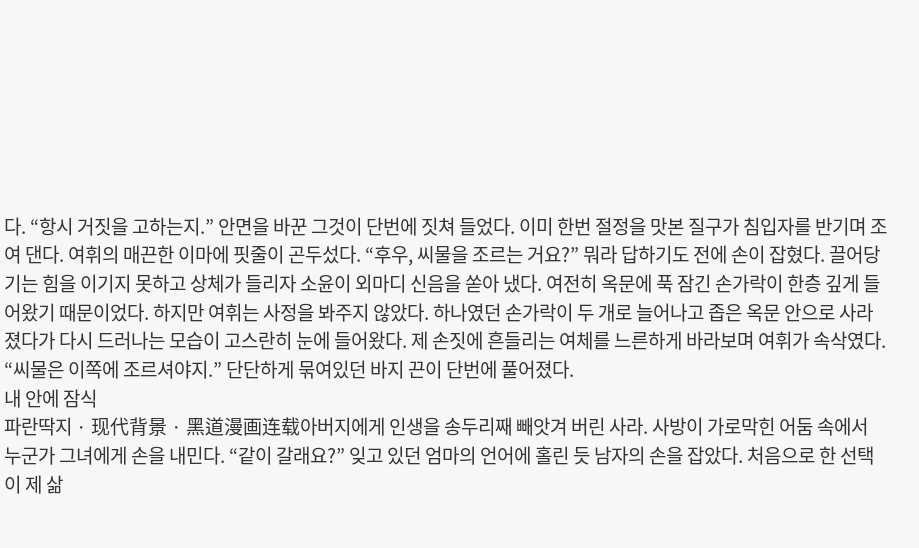다. “항시 거짓을 고하는지.” 안면을 바꾼 그것이 단번에 짓쳐 들었다. 이미 한번 절정을 맛본 질구가 침입자를 반기며 조여 댄다. 여휘의 매끈한 이마에 핏줄이 곤두섰다. “후우, 씨물을 조르는 거요?” 뭐라 답하기도 전에 손이 잡혔다. 끌어당기는 힘을 이기지 못하고 상체가 들리자 소윤이 외마디 신음을 쏟아 냈다. 여전히 옥문에 푹 잠긴 손가락이 한층 깊게 들어왔기 때문이었다. 하지만 여휘는 사정을 봐주지 않았다. 하나였던 손가락이 두 개로 늘어나고 좁은 옥문 안으로 사라졌다가 다시 드러나는 모습이 고스란히 눈에 들어왔다. 제 손짓에 흔들리는 여체를 느른하게 바라보며 여휘가 속삭였다. “씨물은 이쪽에 조르셔야지.” 단단하게 묶여있던 바지 끈이 단번에 풀어졌다.
내 안에 잠식
파란딱지 · 现代背景 · 黑道漫画连载아버지에게 인생을 송두리째 빼앗겨 버린 사라. 사방이 가로막힌 어둠 속에서 누군가 그녀에게 손을 내민다. “같이 갈래요?” 잊고 있던 엄마의 언어에 홀린 듯 남자의 손을 잡았다. 처음으로 한 선택이 제 삶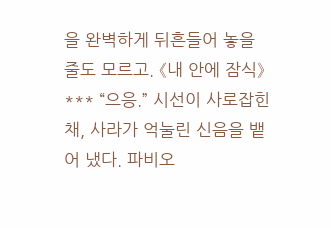을 완벽하게 뒤흔들어 놓을 줄도 모르고. 《내 안에 잠식》 *** “으응.” 시선이 사로잡힌 채, 사라가 억눌린 신음을 뱉어 냈다. 파비오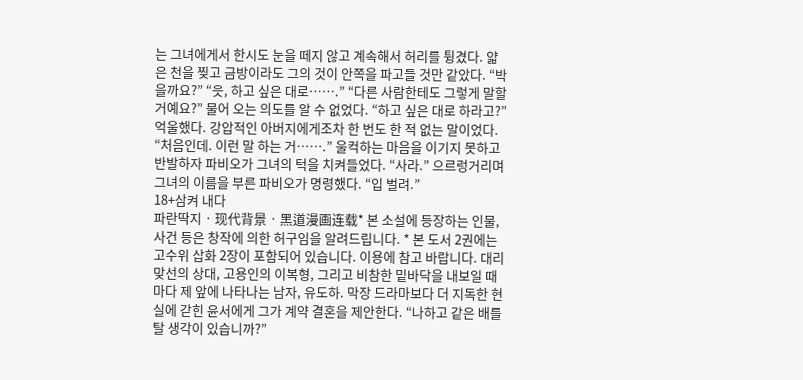는 그녀에게서 한시도 눈을 떼지 않고 계속해서 허리를 튕겼다. 얇은 천을 찢고 금방이라도 그의 것이 안쪽을 파고들 것만 같았다. “박을까요?” “읏, 하고 싶은 대로…….” “다른 사람한테도 그렇게 말할 거예요?” 물어 오는 의도를 알 수 없었다. “하고 싶은 대로 하라고?” 억울했다. 강압적인 아버지에게조차 한 번도 한 적 없는 말이었다. “처음인데. 이런 말 하는 거…….” 울컥하는 마음을 이기지 못하고 반발하자 파비오가 그녀의 턱을 치켜들었다. “사라.” 으르렁거리며 그녀의 이름을 부른 파비오가 명령했다. “입 벌려.”
18+삼켜 내다
파란딱지 · 现代背景 · 黑道漫画连载* 본 소설에 등장하는 인물, 사건 등은 창작에 의한 허구임을 알려드립니다. * 본 도서 2권에는 고수위 삽화 2장이 포함되어 있습니다. 이용에 참고 바랍니다. 대리 맞선의 상대, 고용인의 이복형, 그리고 비참한 밑바닥을 내보일 때마다 제 앞에 나타나는 남자, 유도하. 막장 드라마보다 더 지독한 현실에 갇힌 윤서에게 그가 계약 결혼을 제안한다. “나하고 같은 배를 탈 생각이 있습니까?”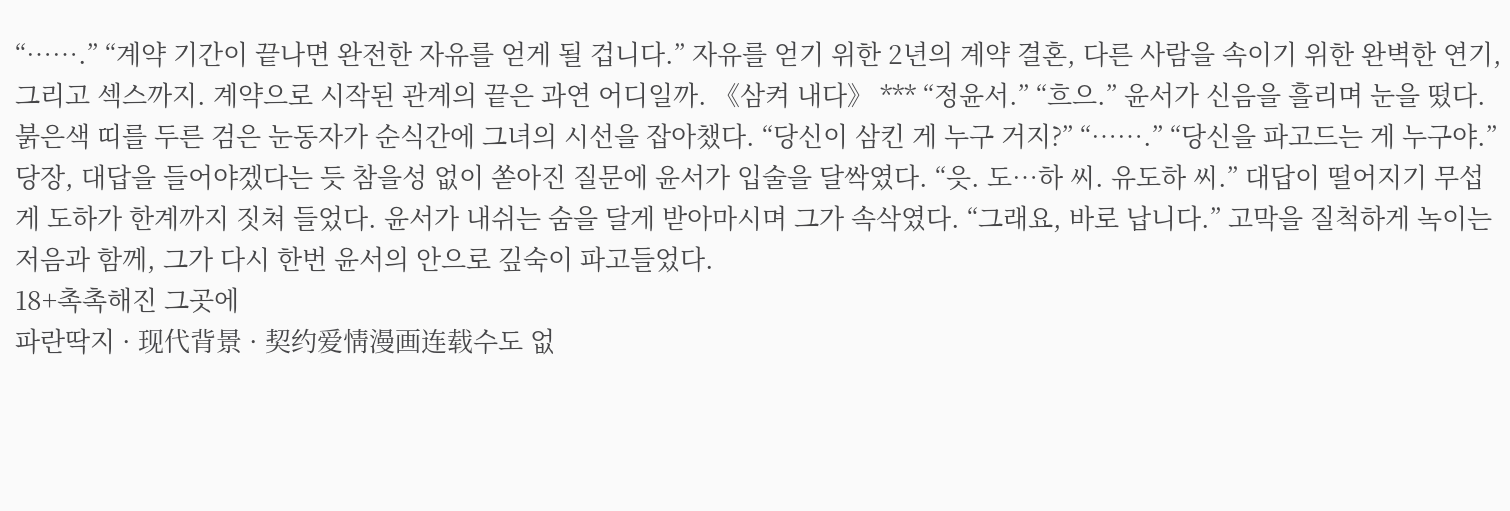“…….” “계약 기간이 끝나면 완전한 자유를 얻게 될 겁니다.” 자유를 얻기 위한 2년의 계약 결혼, 다른 사람을 속이기 위한 완벽한 연기, 그리고 섹스까지. 계약으로 시작된 관계의 끝은 과연 어디일까. 《삼켜 내다》 *** “정윤서.” “흐으.” 윤서가 신음을 흘리며 눈을 떴다. 붉은색 띠를 두른 검은 눈동자가 순식간에 그녀의 시선을 잡아챘다. “당신이 삼킨 게 누구 거지?” “…….” “당신을 파고드는 게 누구야.” 당장, 대답을 들어야겠다는 듯 참을성 없이 쏟아진 질문에 윤서가 입술을 달싹였다. “읏. 도…하 씨. 유도하 씨.” 대답이 떨어지기 무섭게 도하가 한계까지 짓쳐 들었다. 윤서가 내쉬는 숨을 달게 받아마시며 그가 속삭였다. “그래요, 바로 납니다.” 고막을 질척하게 녹이는 저음과 함께, 그가 다시 한번 윤서의 안으로 깊숙이 파고들었다.
18+촉촉해진 그곳에
파란딱지 · 现代背景 · 契约爱情漫画连载수도 없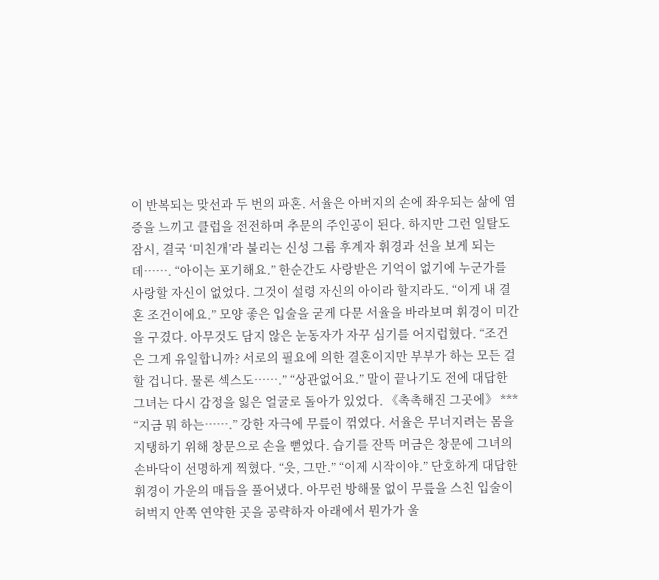이 반복되는 맞선과 두 번의 파혼. 서율은 아버지의 손에 좌우되는 삶에 염증을 느끼고 클럽을 전전하며 추문의 주인공이 된다. 하지만 그런 일탈도 잠시, 결국 ‘미친개’라 불리는 신성 그룹 후계자 휘경과 선을 보게 되는데……. “아이는 포기해요.” 한순간도 사랑받은 기억이 없기에 누군가를 사랑할 자신이 없었다. 그것이 설령 자신의 아이라 할지라도. “이게 내 결혼 조건이에요.” 모양 좋은 입술을 굳게 다문 서율을 바라보며 휘경이 미간을 구겼다. 아무것도 담지 않은 눈동자가 자꾸 심기를 어지럽혔다. “조건은 그게 유일합니까? 서로의 필요에 의한 결혼이지만 부부가 하는 모든 걸 할 겁니다. 물론 섹스도…….” “상관없어요.” 말이 끝나기도 전에 대답한 그녀는 다시 감정을 잃은 얼굴로 돌아가 있었다. 《촉촉해진 그곳에》 *** “지금 뭐 하는…….” 강한 자극에 무릎이 꺾였다. 서율은 무너지려는 몸을 지탱하기 위해 창문으로 손을 뻗었다. 습기를 잔뜩 머금은 창문에 그녀의 손바닥이 선명하게 찍혔다. “읏, 그만.” “이제 시작이야.” 단호하게 대답한 휘경이 가운의 매듭을 풀어냈다. 아무런 방해물 없이 무릎을 스친 입술이 허벅지 안쪽 연약한 곳을 공략하자 아래에서 뭔가가 울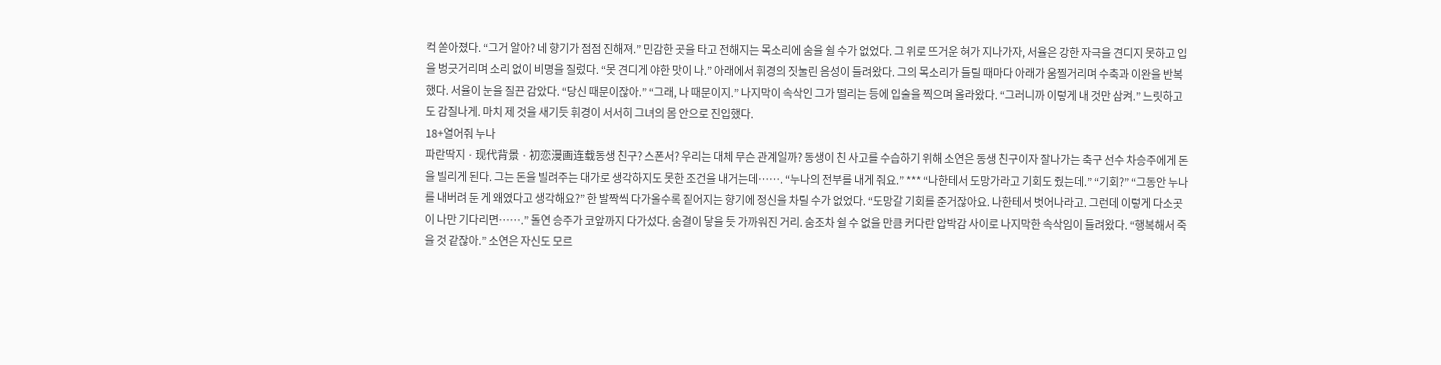컥 쏟아졌다. “그거 알아? 네 향기가 점점 진해져.” 민감한 곳을 타고 전해지는 목소리에 숨을 쉴 수가 없었다. 그 위로 뜨거운 혀가 지나가자, 서율은 강한 자극을 견디지 못하고 입을 벙긋거리며 소리 없이 비명을 질렀다. “못 견디게 야한 맛이 나.” 아래에서 휘경의 짓눌린 음성이 들려왔다. 그의 목소리가 들릴 때마다 아래가 움찔거리며 수축과 이완을 반복했다. 서율이 눈을 질끈 감았다. “당신 때문이잖아.” “그래, 나 때문이지.” 나지막이 속삭인 그가 떨리는 등에 입술을 찍으며 올라왔다. “그러니까 이렇게 내 것만 삼켜.” 느릿하고도 감질나게. 마치 제 것을 새기듯 휘경이 서서히 그녀의 몸 안으로 진입했다.
18+열어줘 누나
파란딱지 · 现代背景 · 初恋漫画连载동생 친구? 스폰서? 우리는 대체 무슨 관계일까? 동생이 친 사고를 수습하기 위해 소연은 동생 친구이자 잘나가는 축구 선수 차승주에게 돈을 빌리게 된다. 그는 돈을 빌려주는 대가로 생각하지도 못한 조건을 내거는데……. “누나의 전부를 내게 줘요.” *** “나한테서 도망가라고 기회도 줬는데.” “기회?” “그동안 누나를 내버려 둔 게 왜였다고 생각해요?” 한 발짝씩 다가올수록 짙어지는 향기에 정신을 차릴 수가 없었다. “도망갈 기회를 준거잖아요. 나한테서 벗어나라고. 그런데 이렇게 다소곳이 나만 기다리면…….” 돌연 승주가 코앞까지 다가섰다. 숨결이 닿을 듯 가까워진 거리. 숨조차 쉴 수 없을 만큼 커다란 압박감 사이로 나지막한 속삭임이 들려왔다. “행복해서 죽을 것 같잖아.” 소연은 자신도 모르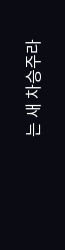는 새 차승주라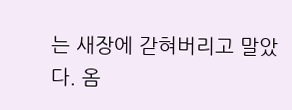는 새장에 갇혀버리고 말았다. 옴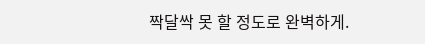짝달싹 못 할 정도로 완벽하게.